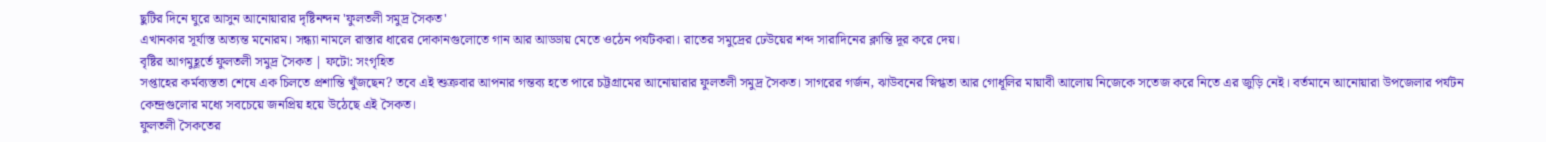ছুটির দিনে ঘুরে আসুন আনোয়ারার দৃষ্টিনন্দন 'ফুলতলী সমুদ্র সৈকত'
এখানকার সূর্যাস্ত অত্যন্ত মনোরম। সন্ধ্যা নামলে রাস্তার ধারের দোকানগুলোতে গান আর আড্ডায় মেতে ওঠেন পর্যটকরা। রাতের সমুদ্রের ঢেউয়ের শব্দ সারাদিনের ক্লান্তি দূর করে দেয়।
বৃষ্টির আগমুহূর্তে ফুলতলী সমুদ্র সৈকত | ফটো: সংগৃহিত
সপ্তাহের কর্মব্যস্ততা শেষে এক চিলতে প্রশান্তি খুঁজছেন? তবে এই শুক্রবার আপনার গন্তব্য হতে পারে চট্টগ্রামের আনোয়ারার ফুলতলী সমুদ্র সৈকত। সাগরের গর্জন, ঝাউবনের স্নিগ্ধতা আর গোধূলির মায়াবী আলোয় নিজেকে সতেজ করে নিতে এর জুড়ি নেই। বর্তমানে আনোয়ারা উপজেলার পর্যটন কেন্দ্রগুলোর মধ্যে সবচেয়ে জনপ্রিয় হয়ে উঠেছে এই সৈকত।
ফুলতলী সৈকতের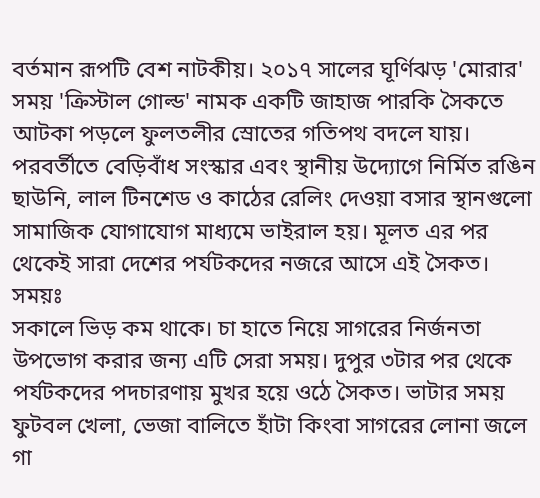বর্তমান রূপটি বেশ নাটকীয়। ২০১৭ সালের ঘূর্ণিঝড় 'মোরার' সময় 'ক্রিস্টাল গোল্ড' নামক একটি জাহাজ পারকি সৈকতে আটকা পড়লে ফুলতলীর স্রোতের গতিপথ বদলে যায়। পরবর্তীতে বেড়িবাঁধ সংস্কার এবং স্থানীয় উদ্যোগে নির্মিত রঙিন ছাউনি, লাল টিনশেড ও কাঠের রেলিং দেওয়া বসার স্থানগুলো সামাজিক যোগাযোগ মাধ্যমে ভাইরাল হয়। মূলত এর পর থেকেই সারা দেশের পর্যটকদের নজরে আসে এই সৈকত।
সময়ঃ
সকালে ভিড় কম থাকে। চা হাতে নিয়ে সাগরের নির্জনতা উপভোগ করার জন্য এটি সেরা সময়। দুপুর ৩টার পর থেকে পর্যটকদের পদচারণায় মুখর হয়ে ওঠে সৈকত। ভাটার সময় ফুটবল খেলা, ভেজা বালিতে হাঁটা কিংবা সাগরের লোনা জলে গা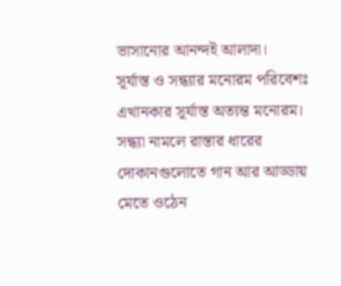ভাসানোর আনন্দই আলাদা।
সূর্যাস্ত ও সন্ধ্যার মনোরম পরিবেশঃ
এখানকার সূর্যাস্ত অত্যন্ত মনোরম। সন্ধ্যা নামলে রাস্তার ধারের দোকানগুলোতে গান আর আড্ডায় মেতে ওঠেন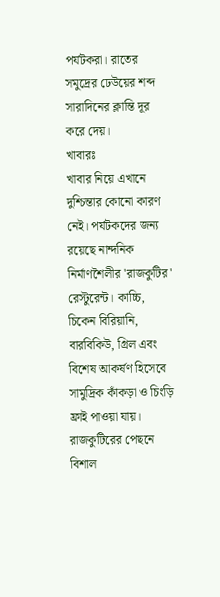পর্যটকরা। রাতের সমুদ্রের ঢেউয়ের শব্দ সারাদিনের ক্লান্তি দূর করে দেয়।
খাবারঃ
খাবার নিয়ে এখানে দুশ্চিন্তার কোনো কারণ নেই। পর্যটকদের জন্য রয়েছে নান্দনিক নির্মাণশৈলীর 'রাজকুটির' রেস্টুরেন্ট। কাচ্চি, চিকেন বিরিয়ানি, বারবিকিউ, গ্রিল এবং বিশেষ আকর্ষণ হিসেবে সামুদ্রিক কাঁকড়া ও চিংড়ি ফ্রাই পাওয়া যায়।
রাজকুটিরের পেছনে বিশাল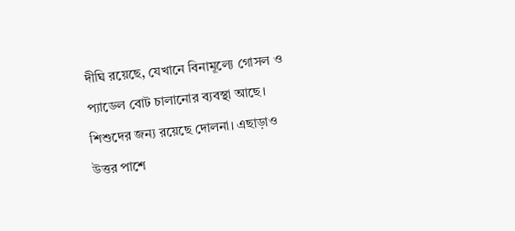দীঘি রয়েছে, যেখানে বিনামূল্যে গোসল ও প্যাডেল বোট চালানোর ব্যবস্থা আছে। শিশুদের জন্য রয়েছে দোলনা। এছাড়াও উত্তর পাশে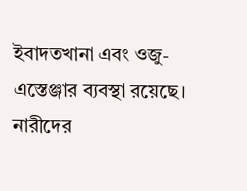ইবাদতখানা এবং ওজু-এস্তেঞ্জার ব্যবস্থা রয়েছে। নারীদের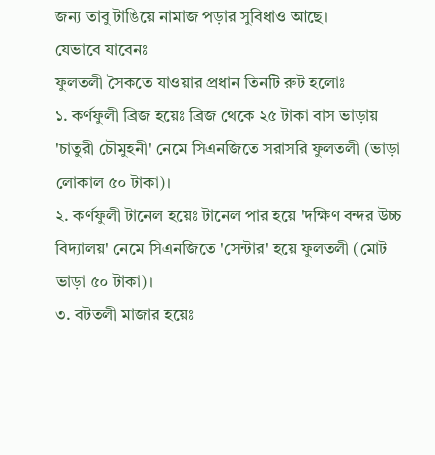জন্য তাবু টাঙিয়ে নামাজ পড়ার সুবিধাও আছে।
যেভাবে যাবেনঃ
ফুলতলী সৈকতে যাওয়ার প্রধান তিনটি রুট হলোঃ
১. কর্ণফুলী ব্রিজ হয়েঃ ব্রিজ থেকে ২৫ টাকা বাস ভাড়ায় 'চাতুরী চৌমুহনী' নেমে সিএনজিতে সরাসরি ফুলতলী (ভাড়া লোকাল ৫০ টাকা)।
২. কর্ণফুলী টানেল হয়েঃ টানেল পার হয়ে 'দক্ষিণ বন্দর উচ্চ বিদ্যালয়' নেমে সিএনজিতে 'সেন্টার' হয়ে ফুলতলী (মোট ভাড়া ৫০ টাকা)।
৩. বটতলী মাজার হয়েঃ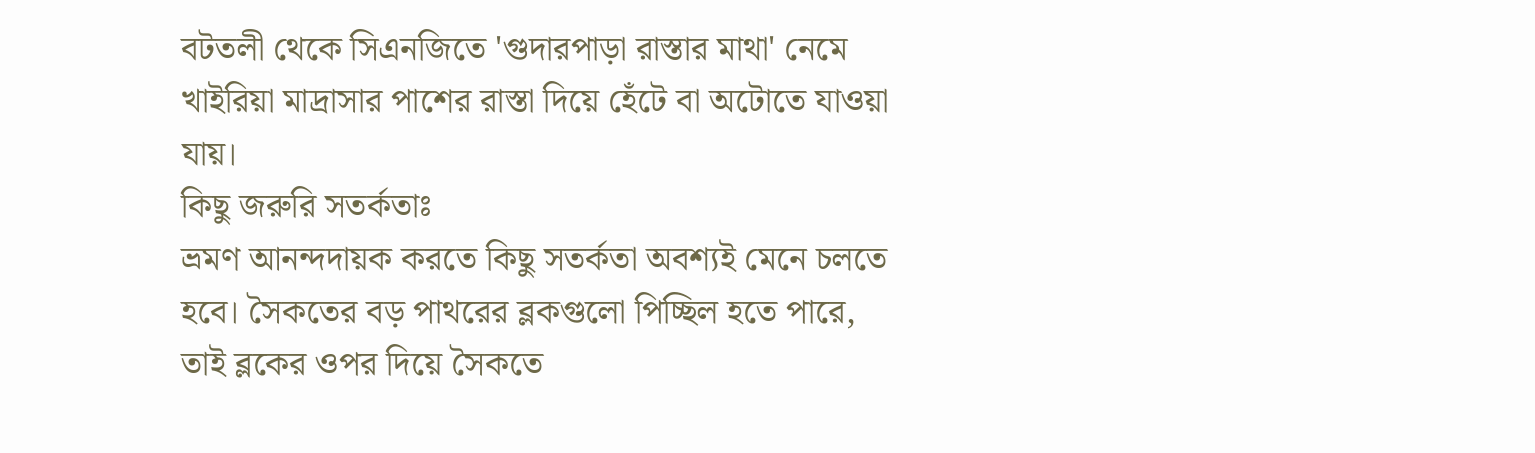বটতলী থেকে সিএনজিতে 'গুদারপাড়া রাস্তার মাথা' নেমে খাইরিয়া মাদ্রাসার পাশের রাস্তা দিয়ে হেঁটে বা অটোতে যাওয়া যায়।
কিছু জরুরি সতর্কতাঃ
ভ্রমণ আনন্দদায়ক করতে কিছু সতর্কতা অবশ্যই মেনে চলতে হবে। সৈকতের বড় পাথরের ব্লকগুলো পিচ্ছিল হতে পারে, তাই ব্লকের ওপর দিয়ে সৈকতে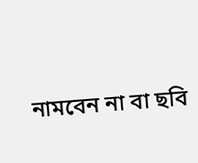নামবেন না বা ছবি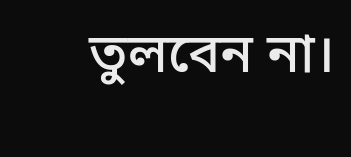তুলবেন না।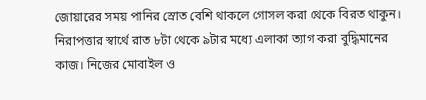জোয়ারের সময় পানির স্রোত বেশি থাকলে গোসল করা থেকে বিরত থাকুন। নিরাপত্তার স্বার্থে রাত ৮টা থেকে ৯টার মধ্যে এলাকা ত্যাগ করা বুদ্ধিমানের কাজ। নিজের মোবাইল ও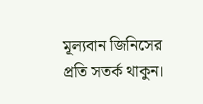মূল্যবান জিনিসের প্রতি সতর্ক থাকুন।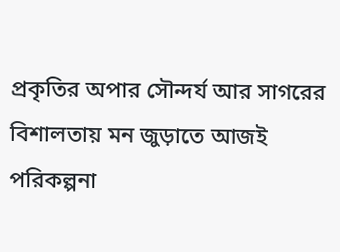প্রকৃতির অপার সৌন্দর্য আর সাগরের বিশালতায় মন জুড়াতে আজই পরিকল্পনা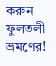করুন ফুলতলী ভ্রমণের!